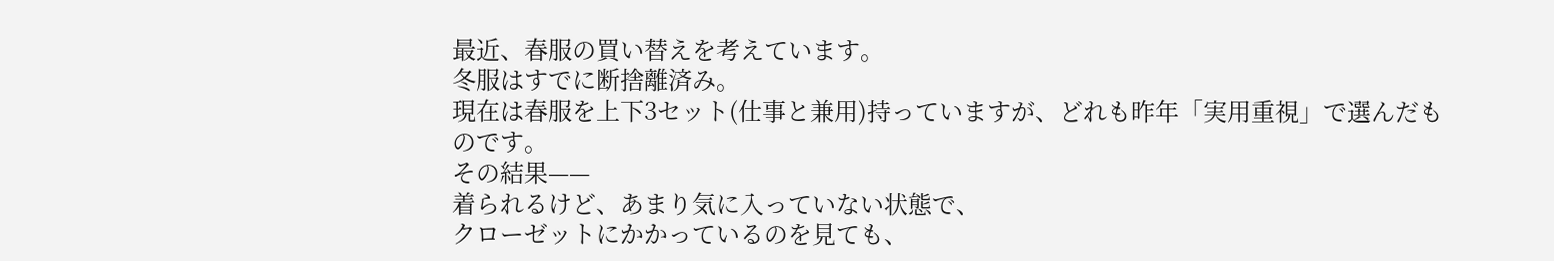最近、春服の買い替えを考えています。
冬服はすでに断捨離済み。
現在は春服を上下3セット(仕事と兼用)持っていますが、どれも昨年「実用重視」で選んだものです。
その結果——
着られるけど、あまり気に入っていない状態で、
クローゼットにかかっているのを見ても、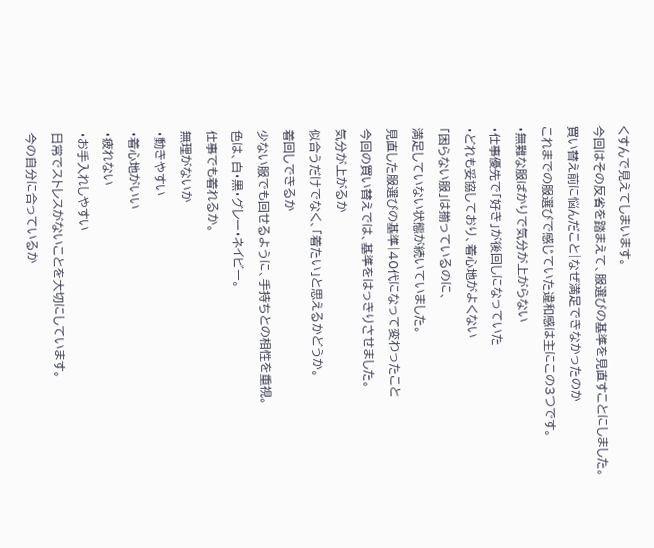くすんで見えてしまいます。
今回はその反省を踏まえて、服選びの基準を見直すことにしました。
買い替え前に悩んだこと|なぜ満足できなかったのか
これまでの服選びで感じていた違和感は主にこの3つです。
・無難な服ばかりで気分が上がらない
・仕事優先で「好き」が後回しになっていた
・どれも妥協しており、着心地がよくない
「困らない服」は揃っているのに、
満足していない状態が続いていました。
見直した服選びの基準|40代になって変わったこと
今回の買い替えでは、基準をはっきりさせました。
気分が上がるか
似合うだけでなく、「着たい」と思えるかどうか。
着回しできるか
少ない服でも回せるように、手持ちとの相性を重視。
色は、白・黒・グレー・ネイビー。
仕事でも着れるか。
無理がないか
・動きやすい
・着心地がいい
・疲れない
・お手入れしやすい
日常でストレスがないことを大切にしています。
今の自分に合っているか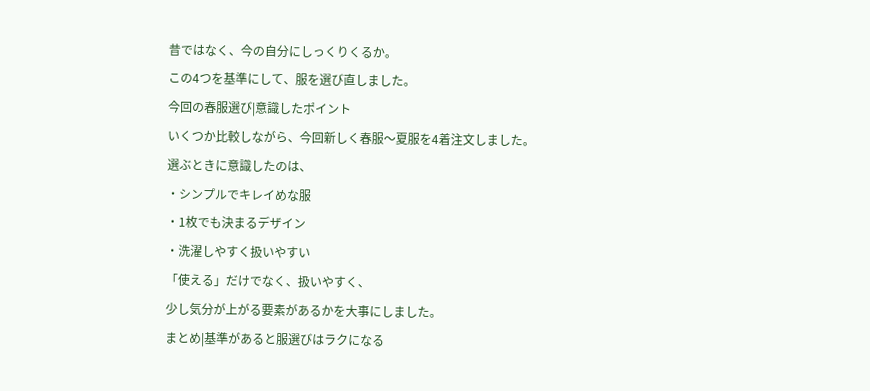昔ではなく、今の自分にしっくりくるか。
この4つを基準にして、服を選び直しました。
今回の春服選び|意識したポイント
いくつか比較しながら、今回新しく春服〜夏服を4着注文しました。
選ぶときに意識したのは、
・シンプルでキレイめな服
・1枚でも決まるデザイン
・洗濯しやすく扱いやすい
「使える」だけでなく、扱いやすく、
少し気分が上がる要素があるかを大事にしました。
まとめ|基準があると服選びはラクになる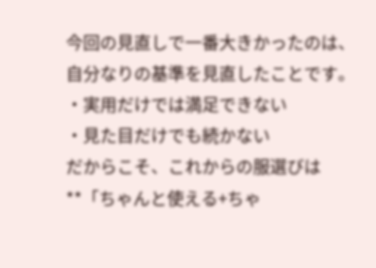今回の見直しで一番大きかったのは、
自分なりの基準を見直したことです。
・実用だけでは満足できない
・見た目だけでも続かない
だからこそ、これからの服選びは
**「ちゃんと使える+ちゃ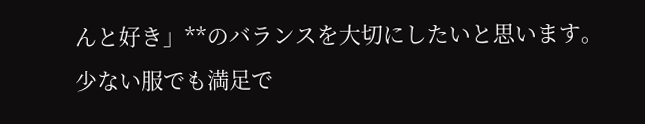んと好き」**のバランスを大切にしたいと思います。
少ない服でも満足で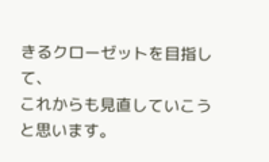きるクローゼットを目指して、
これからも見直していこうと思います。